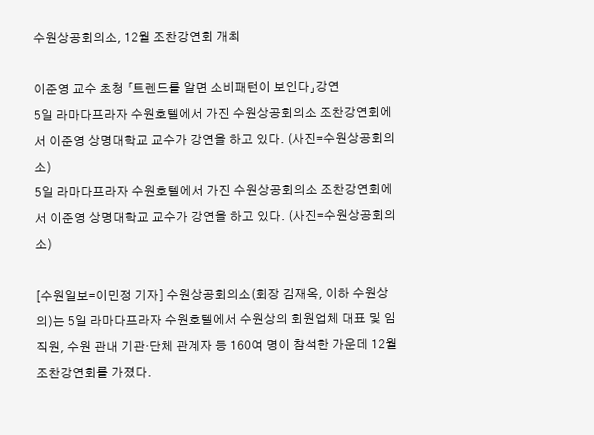수원상공회의소, 12월 조찬강연회 개최

이준영 교수 초청 「트렌드를 알면 소비패턴이 보인다」강연
5일 라마다프라자 수원호텔에서 가진 수원상공회의소 조찬강연회에서 이준영 상명대학교 교수가 강연을 하고 있다. (사진=수원상공회의소)
5일 라마다프라자 수원호텔에서 가진 수원상공회의소 조찬강연회에서 이준영 상명대학교 교수가 강연을 하고 있다. (사진=수원상공회의소)

[수원일보=이민정 기자] 수원상공회의소(회장 김재옥, 이하 수원상의)는 5일 라마다프라자 수원호텔에서 수원상의 회원업체 대표 및 임직원, 수원 관내 기관·단체 관계자 등 160여 명이 참석한 가운데 12월 조찬강연회를 가졌다.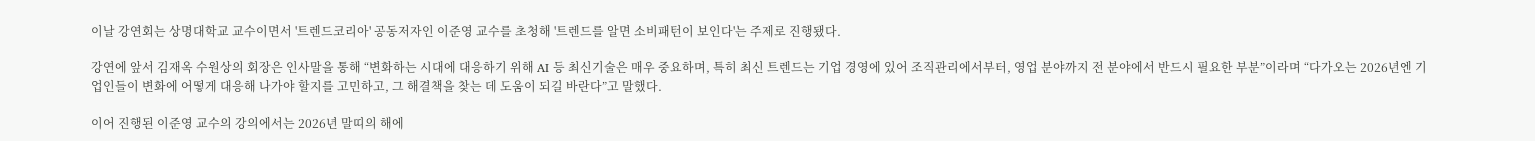이날 강연회는 상명대학교 교수이면서 '트렌드코리아' 공동저자인 이준영 교수를 초청해 '트렌드를 알면 소비패턴이 보인다'는 주제로 진행됐다.

강연에 앞서 김재옥 수원상의 회장은 인사말을 통해 “변화하는 시대에 대응하기 위해 AI 등 최신기술은 매우 중요하며, 특히 최신 트렌드는 기업 경영에 있어 조직관리에서부터, 영업 분야까지 전 분야에서 반드시 필요한 부분”이라며 “다가오는 2026년엔 기업인들이 변화에 어떻게 대응해 나가야 할지를 고민하고, 그 해결책을 찾는 데 도움이 되길 바란다”고 말했다.

이어 진행된 이준영 교수의 강의에서는 2026년 말띠의 해에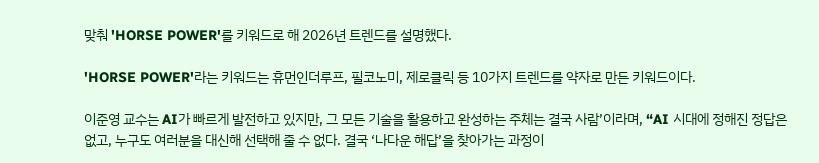맞춰 'HORSE POWER'를 키워드로 해 2026년 트렌드를 설명했다.

'HORSE POWER'라는 키워드는 휴먼인더루프, 필코노미, 제로클릭 등 10가지 트렌드를 약자로 만든 키워드이다.

이준영 교수는 AI가 빠르게 발전하고 있지만, 그 모든 기술을 활용하고 완성하는 주체는 결국 사람’이라며, “AI 시대에 정해진 정답은 없고, 누구도 여러분을 대신해 선택해 줄 수 없다. 결국 ‘나다운 해답’을 찾아가는 과정이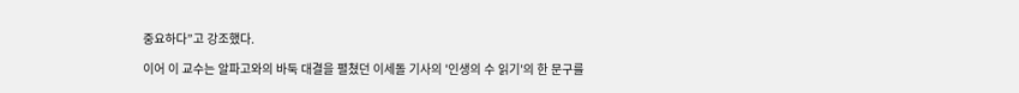중요하다”고 강조했다.

이어 이 교수는 알파고와의 바둑 대결을 펼쳤던 이세돌 기사의 '인생의 수 읽기'의 한 문구를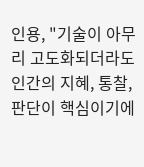인용, "기술이 아무리 고도화되더라도 인간의 지혜, 통찰, 판단이 핵심이기에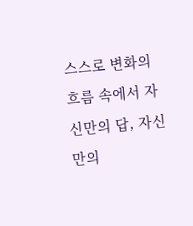스스로 변화의 흐름 속에서 자신만의 답, 자신만의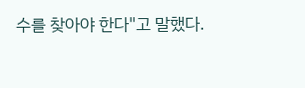수를 찾아야 한다"고 말했다.